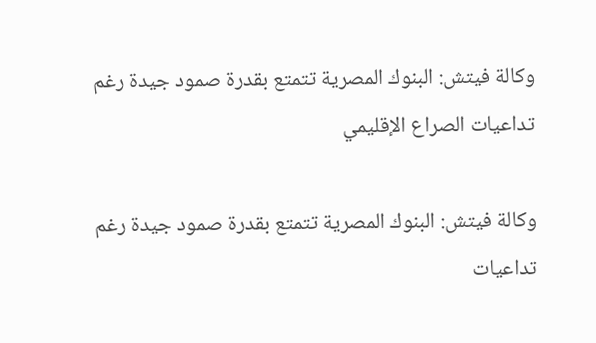وكالة فيتش: البنوك المصرية تتمتع بقدرة صمود جيدة رغم تداعيات الصراع الإقليمي

وكالة فيتش: البنوك المصرية تتمتع بقدرة صمود جيدة رغم تداعيات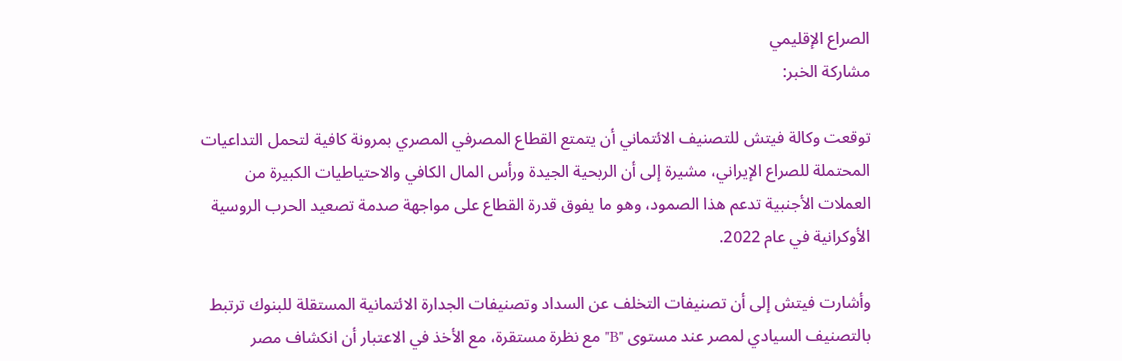الصراع الإقليمي
مشاركة الخبر:

توقعت وكالة فيتش للتصنيف الائتماني أن يتمتع القطاع المصرفي المصري بمرونة كافية لتحمل التداعيات المحتملة للصراع الإيراني، مشيرة إلى أن الربحية الجيدة ورأس المال الكافي والاحتياطيات الكبيرة من العملات الأجنبية تدعم هذا الصمود، وهو ما يفوق قدرة القطاع على مواجهة صدمة تصعيد الحرب الروسية الأوكرانية في عام 2022.

وأشارت فيتش إلى أن تصنيفات التخلف عن السداد وتصنيفات الجدارة الائتمانية المستقلة للبنوك ترتبط بالتصنيف السيادي لمصر عند مستوى "B" مع نظرة مستقرة، مع الأخذ في الاعتبار أن انكشاف مصر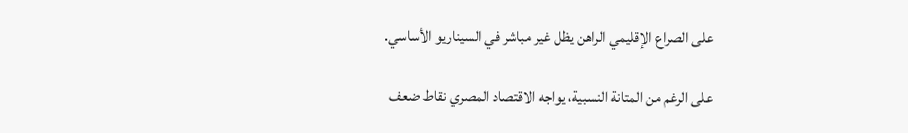على الصراع الإقليمي الراهن يظل غير مباشر في السيناريو الأساسي.

على الرغم من المتانة النسبية، يواجه الاقتصاد المصري نقاط ضعف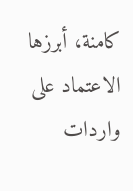كامنة، أبرزها الاعتماد على واردات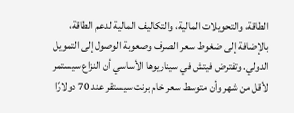الطاقة، والتحويلات المالية، والتكاليف المالية لدعم الطاقة، بالإضافة إلى ضغوط سعر الصرف وصعوبة الوصول إلى التمويل الدولي. وتفترض فيتش في سيناريوها الأساسي أن النزاع سيستمر لأقل من شهر وأن متوسط سعر خام برنت سيستقر عند 70 دولارًا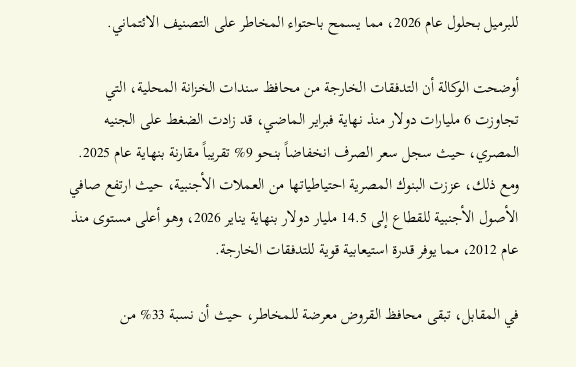للبرميل بحلول عام 2026، مما يسمح باحتواء المخاطر على التصنيف الائتماني.

أوضحت الوكالة أن التدفقات الخارجة من محافظ سندات الخزانة المحلية، التي تجاوزت 6 مليارات دولار منذ نهاية فبراير الماضي، قد زادت الضغط على الجنيه المصري، حيث سجل سعر الصرف انخفاضاً بنحو 9% تقريباً مقارنة بنهاية عام 2025. ومع ذلك، عززت البنوك المصرية احتياطياتها من العملات الأجنبية، حيث ارتفع صافي الأصول الأجنبية للقطاع إلى 14.5 مليار دولار بنهاية يناير 2026، وهو أعلى مستوى منذ عام 2012، مما يوفر قدرة استيعابية قوية للتدفقات الخارجة.

في المقابل، تبقى محافظ القروض معرضة للمخاطر، حيث أن نسبة 33% من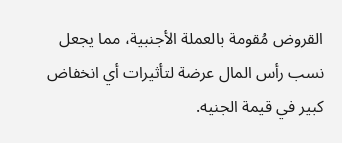القروض مُقومة بالعملة الأجنبية، مما يجعل نسب رأس المال عرضة لتأثيرات أي انخفاض كبير في قيمة الجنيه.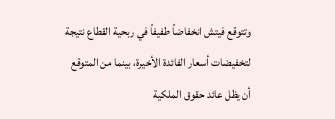وتتوقع فيتش انخفاضاً طفيفاً في ربحية القطاع نتيجة لتخفيضات أسعار الفائدة الأخيرة، بينما من المتوقع أن يظل عائد حقوق الملكية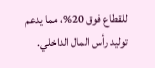للقطاع فوق 20%، مما يدعم توليد رأس المال الداخلي.